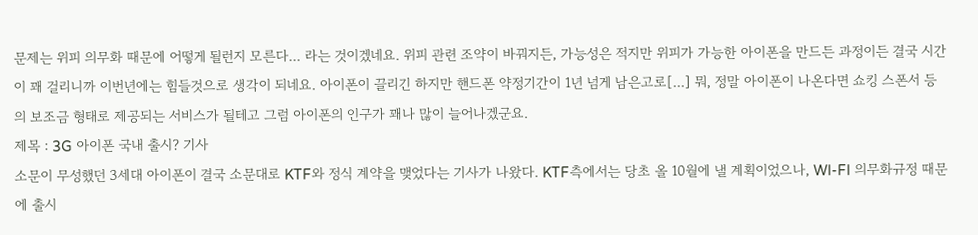문제는 위피 의무화 때문에 어떻게 될런지 모른다... 라는 것이겠네요. 위피 관련 조약이 바꿔지든, 가능성은 적지만 위피가 가능한 아이폰을 만드든 과정이든 결국 시간이 꽤 걸리니까 이번년에는 힘들것으로 생각이 되네요. 아이폰이 끌리긴 하지만 핸드폰 약정기간이 1년 넘게 남은고로[...] 뭐, 정말 아이폰이 나온다면 쇼킹 스폰서 등의 보조금 형태로 제공되는 서비스가 될테고 그럼 아이폰의 인구가 꽤나 많이 늘어나겠군요.
제목 : 3G 아이폰 국내 출시? 기사
소문이 무성했던 3세대 아이폰이 결국 소문대로 KTF와 정식 계약을 맺었다는 기사가 나왔다. KTF측에서는 당초 올 10월에 낼 계획이었으나, WI-FI 의무화규정 때문에 출시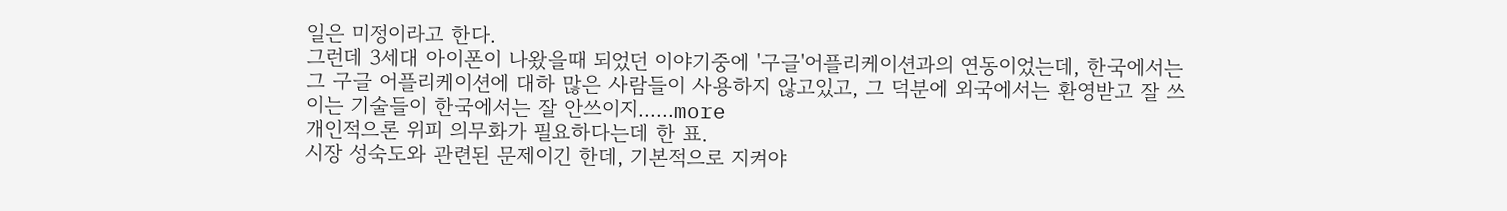일은 미정이라고 한다.
그런데 3세대 아이폰이 나왔을때 되었던 이야기중에 '구글'어플리케이션과의 연동이었는데, 한국에서는 그 구글 어플리케이션에 대하 많은 사람들이 사용하지 않고있고, 그 덕분에 외국에서는 환영받고 잘 쓰이는 기술들이 한국에서는 잘 안쓰이지......more
개인적으론 위피 의무화가 필요하다는데 한 표.
시장 성숙도와 관련된 문제이긴 한데, 기본적으로 지켜야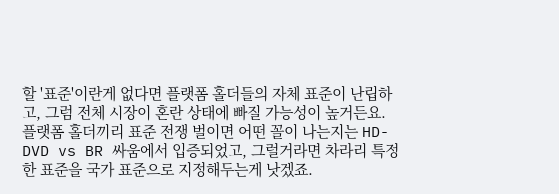할 '표준'이란게 없다면 플랫폼 홀더들의 자체 표준이 난립하고, 그럼 전체 시장이 혼란 상태에 빠질 가능성이 높거든요.
플랫폼 홀더끼리 표준 전쟁 벌이면 어떤 꼴이 나는지는 HD-DVD vs BR 싸움에서 입증되었고, 그럴거라면 차라리 특정한 표준을 국가 표준으로 지정해두는게 낫겠죠.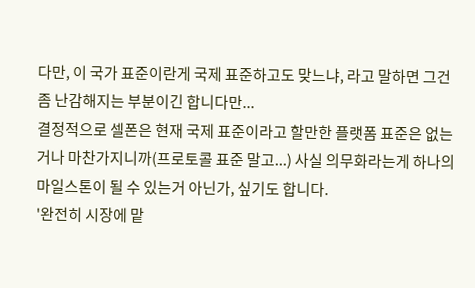다만, 이 국가 표준이란게 국제 표준하고도 맞느냐, 라고 말하면 그건 좀 난감해지는 부분이긴 합니다만...
결정적으로 셀폰은 현재 국제 표준이라고 할만한 플랫폼 표준은 없는거나 마찬가지니까(프로토콜 표준 말고...) 사실 의무화라는게 하나의 마일스톤이 될 수 있는거 아닌가, 싶기도 합니다.
'완전히 시장에 맡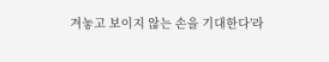겨놓고 보이지 않는 손을 기대한다'라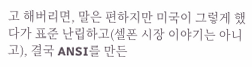고 해버리면, 말은 편하지만 미국이 그렇게 했다가 표준 난립하고(셀폰 시장 이야기는 아니고), 결국 ANSI를 만든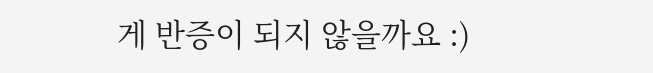게 반증이 되지 않을까요 :)